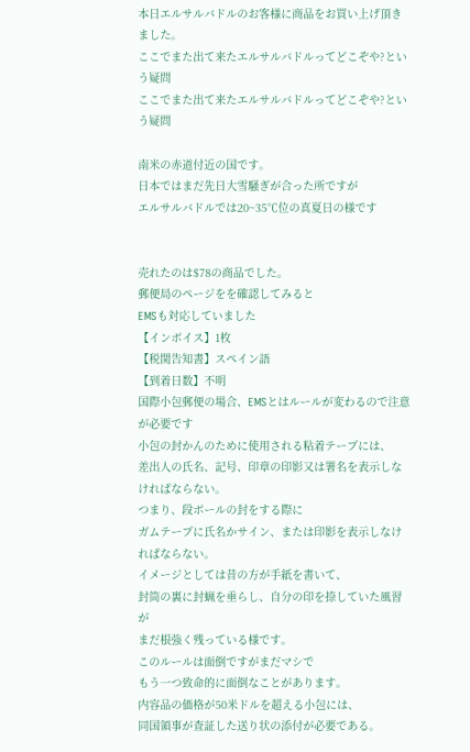本日エルサルバドルのお客様に商品をお買い上げ頂きました。
ここでまた出て来たエルサルバドルってどこぞや?という疑問
ここでまた出て来たエルサルバドルってどこぞや?という疑問

南米の赤道付近の国です。
日本ではまだ先日大雪騒ぎが合った所ですが
エルサルバドルでは20~35℃位の真夏日の様です


売れたのは$78の商品でした。
郵便局のページをを確認してみると
EMSも対応していました
【インボイス】1枚
【税関告知書】スペイン語
【到着日数】不明
国際小包郵便の場合、EMSとはルールが変わるので注意が必要です
小包の封かんのために使用される粘着テープには、
差出人の氏名、記号、印章の印影又は署名を表示しなければならない。
つまり、段ボールの封をする際に
ガムテープに氏名かサイン、または印影を表示しなければならない。
イメージとしては昔の方が手紙を書いて、
封筒の裏に封蝋を垂らし、自分の印を捺していた風習が
まだ根強く残っている様です。
このルールは面倒ですがまだマシで
もう一つ致命的に面倒なことがあります。
内容品の価格が50米ドルを超える小包には、
同国領事が査証した送り状の添付が必要である。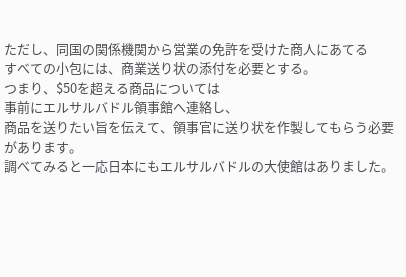ただし、同国の関係機関から営業の免許を受けた商人にあてる
すべての小包には、商業送り状の添付を必要とする。
つまり、$50を超える商品については
事前にエルサルバドル領事館へ連絡し、
商品を送りたい旨を伝えて、領事官に送り状を作製してもらう必要があります。
調べてみると一応日本にもエルサルバドルの大使館はありました。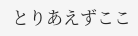とりあえずここ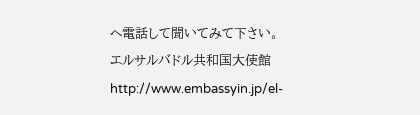へ電話して聞いてみて下さい。
エルサルバドル共和国大使館
http://www.embassyin.jp/el-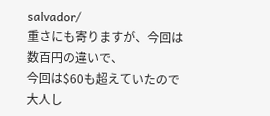salvador/
重さにも寄りますが、今回は数百円の違いで、
今回は$60も超えていたので
大人し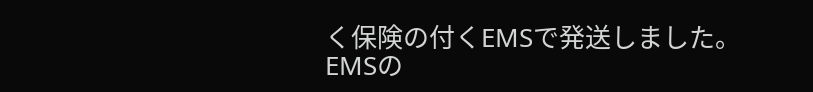く保険の付くEMSで発送しました。
EMSの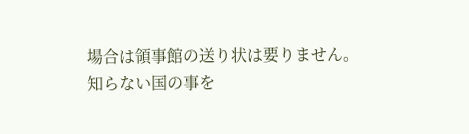場合は領事館の送り状は要りません。
知らない国の事を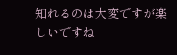知れるのは大変ですが楽しいですね